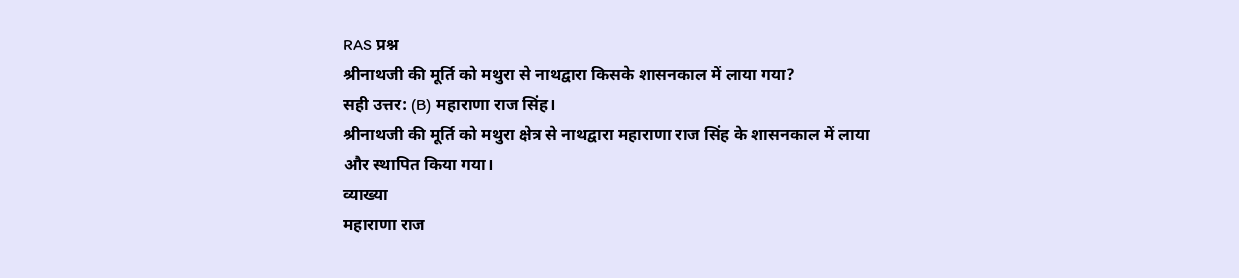RAS प्रश्न
श्रीनाथजी की मूर्ति को मथुरा से नाथद्वारा किसके शासनकाल में लाया गया?
सही उत्तर: (B) महाराणा राज सिंह।
श्रीनाथजी की मूर्ति को मथुरा क्षेत्र से नाथद्वारा महाराणा राज सिंह के शासनकाल में लाया और स्थापित किया गया।
व्याख्या
महाराणा राज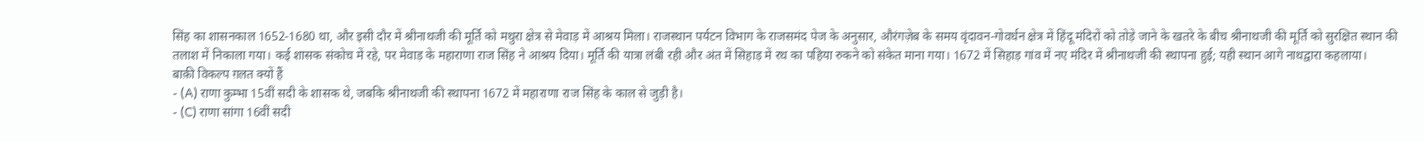सिंह का शासनकाल 1652-1680 था, और इसी दौर में श्रीनाथजी की मूर्ति को मथुरा क्षेत्र से मेवाड़ में आश्रय मिला। राजस्थान पर्यटन विभाग के राजसमंद पेज के अनुसार, औरंगज़ेब के समय वृंदावन-गोवर्धन क्षेत्र में हिंदू मंदिरों को तोड़े जाने के खतरे के बीच श्रीनाथजी की मूर्ति को सुरक्षित स्थान की तलाश में निकाला गया। कई शासक संकोच में रहे, पर मेवाड़ के महाराणा राज सिंह ने आश्रय दिया। मूर्ति की यात्रा लंबी रही और अंत में सिहाड़ में रथ का पहिया रुकने को संकेत माना गया। 1672 में सिहाड़ गांव में नए मंदिर में श्रीनाथजी की स्थापना हुई; यही स्थान आगे नाथद्वारा कहलाया।
बाक़ी विकल्प ग़लत क्यों हैं
- (A) राणा कुम्भा 15वीं सदी के शासक थे, जबकि श्रीनाथजी की स्थापना 1672 में महाराणा राज सिंह के काल से जुड़ी है।
- (C) राणा सांगा 16वीं सदी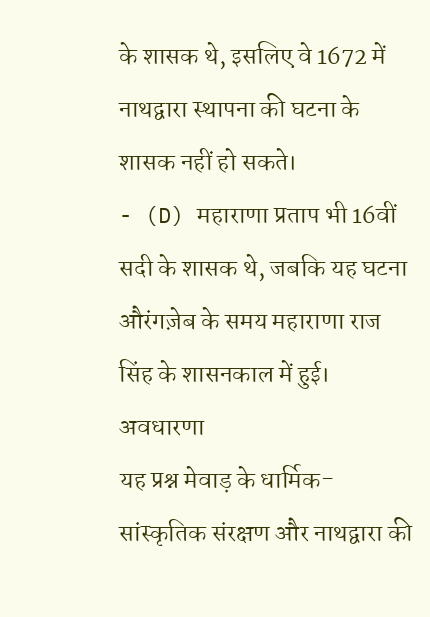के शासक थे, इसलिए वे 1672 में नाथद्वारा स्थापना की घटना के शासक नहीं हो सकते।
- (D) महाराणा प्रताप भी 16वीं सदी के शासक थे, जबकि यह घटना औरंगज़ेब के समय महाराणा राज सिंह के शासनकाल में हुई।
अवधारणा
यह प्रश्न मेवाड़ के धार्मिक-सांस्कृतिक संरक्षण और नाथद्वारा की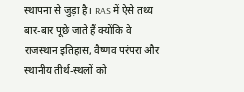स्थापना से जुड़ा है। RAS में ऐसे तथ्य बार-बार पूछे जाते हैं क्योंकि वे राजस्थान इतिहास, वैष्णव परंपरा और स्थानीय तीर्थ-स्थलों को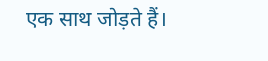एक साथ जोड़ते हैं।